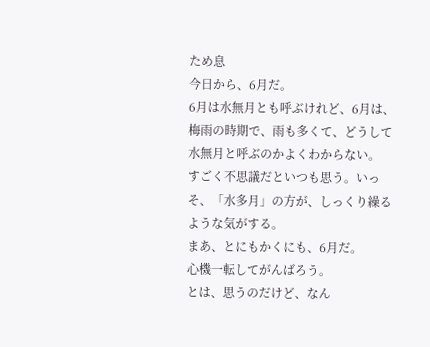ため息
今日から、6月だ。
6月は水無月とも呼ぶけれど、6月は、梅雨の時期で、雨も多くて、どうして水無月と呼ぶのかよくわからない。
すごく不思議だといつも思う。いっそ、「水多月」の方が、しっくり繰るような気がする。
まあ、とにもかくにも、6月だ。
心機一転してがんばろう。
とは、思うのだけど、なん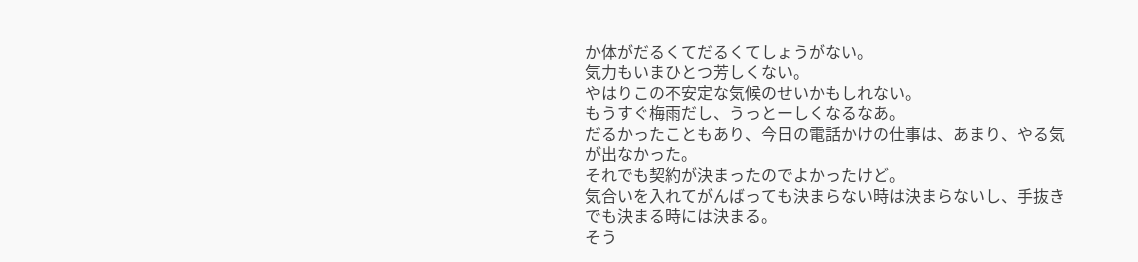か体がだるくてだるくてしょうがない。
気力もいまひとつ芳しくない。
やはりこの不安定な気候のせいかもしれない。
もうすぐ梅雨だし、うっとーしくなるなあ。
だるかったこともあり、今日の電話かけの仕事は、あまり、やる気が出なかった。
それでも契約が決まったのでよかったけど。
気合いを入れてがんばっても決まらない時は決まらないし、手抜きでも決まる時には決まる。
そう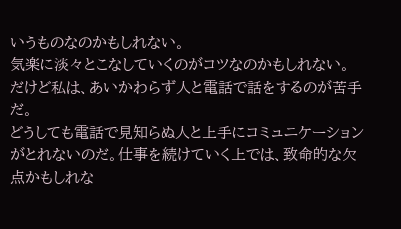いうものなのかもしれない。
気楽に淡々とこなしていくのがコツなのかもしれない。
だけど私は、あいかわらず人と電話で話をするのが苦手だ。
どうしても電話で見知らぬ人と上手にコミュニケーションがとれないのだ。仕事を続けていく上では、致命的な欠点かもしれな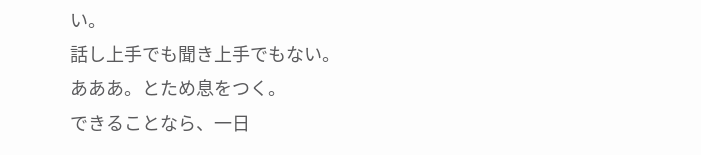い。
話し上手でも聞き上手でもない。
あああ。とため息をつく。
できることなら、一日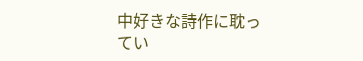中好きな詩作に耽ってい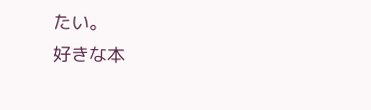たい。
好きな本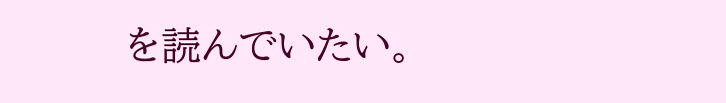を読んでいたい。